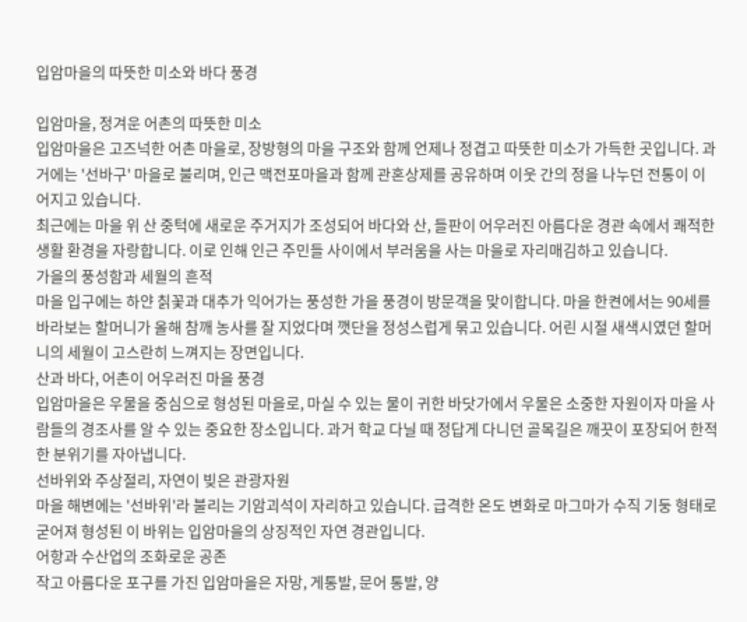입암마을의 따뜻한 미소와 바다 풍경

입암마을, 정겨운 어촌의 따뜻한 미소
입암마을은 고즈넉한 어촌 마을로, 장방형의 마을 구조와 함께 언제나 정겹고 따뜻한 미소가 가득한 곳입니다. 과거에는 '선바구' 마을로 불리며, 인근 맥전포마을과 함께 관혼상제를 공유하며 이웃 간의 정을 나누던 전통이 이어지고 있습니다.
최근에는 마을 위 산 중턱에 새로운 주거지가 조성되어 바다와 산, 들판이 어우러진 아름다운 경관 속에서 쾌적한 생활 환경을 자랑합니다. 이로 인해 인근 주민들 사이에서 부러움을 사는 마을로 자리매김하고 있습니다.
가을의 풍성함과 세월의 흔적
마을 입구에는 하얀 칡꽃과 대추가 익어가는 풍성한 가을 풍경이 방문객을 맞이합니다. 마을 한켠에서는 90세를 바라보는 할머니가 올해 참깨 농사를 잘 지었다며 깻단을 정성스럽게 묶고 있습니다. 어린 시절 새색시였던 할머니의 세월이 고스란히 느껴지는 장면입니다.
산과 바다, 어촌이 어우러진 마을 풍경
입암마을은 우물을 중심으로 형성된 마을로, 마실 수 있는 물이 귀한 바닷가에서 우물은 소중한 자원이자 마을 사람들의 경조사를 알 수 있는 중요한 장소입니다. 과거 학교 다닐 때 정답게 다니던 골목길은 깨끗이 포장되어 한적한 분위기를 자아냅니다.
선바위와 주상절리, 자연이 빚은 관광자원
마을 해변에는 '선바위'라 불리는 기암괴석이 자리하고 있습니다. 급격한 온도 변화로 마그마가 수직 기둥 형태로 굳어져 형성된 이 바위는 입암마을의 상징적인 자연 경관입니다.
어항과 수산업의 조화로운 공존
작고 아름다운 포구를 가진 입암마을은 자망, 게통발, 문어 통발, 양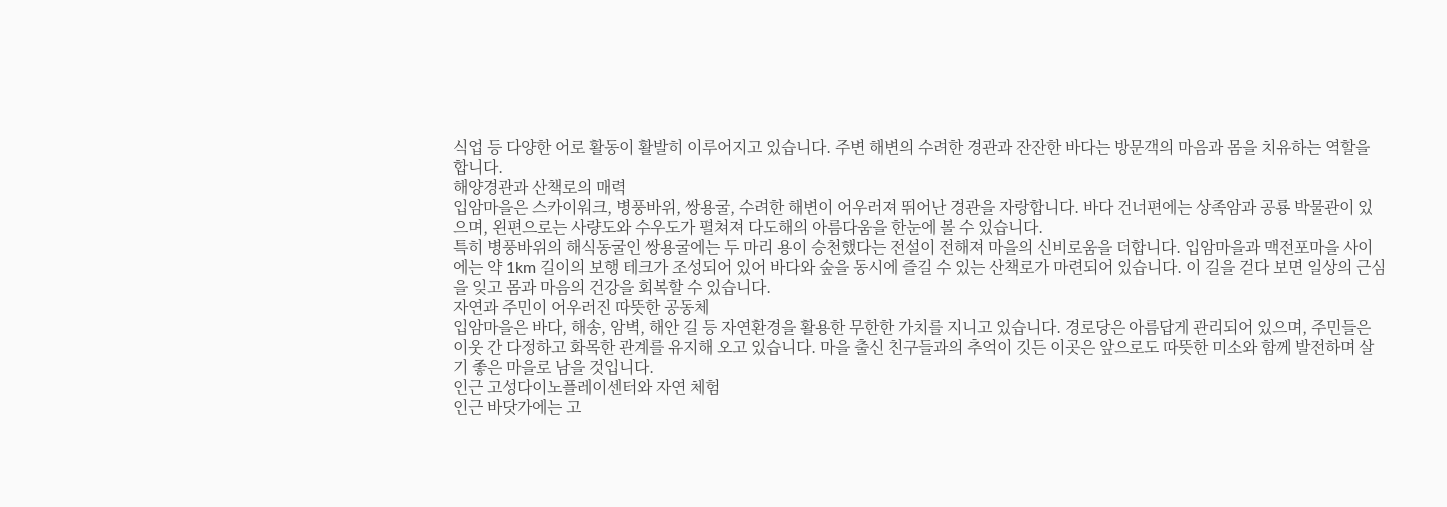식업 등 다양한 어로 활동이 활발히 이루어지고 있습니다. 주변 해변의 수려한 경관과 잔잔한 바다는 방문객의 마음과 몸을 치유하는 역할을 합니다.
해양경관과 산책로의 매력
입암마을은 스카이워크, 병풍바위, 쌍용굴, 수려한 해변이 어우러져 뛰어난 경관을 자랑합니다. 바다 건너편에는 상족암과 공룡 박물관이 있으며, 왼편으로는 사량도와 수우도가 펼쳐져 다도해의 아름다움을 한눈에 볼 수 있습니다.
특히 병풍바위의 해식동굴인 쌍용굴에는 두 마리 용이 승천했다는 전설이 전해져 마을의 신비로움을 더합니다. 입암마을과 맥전포마을 사이에는 약 1km 길이의 보행 테크가 조성되어 있어 바다와 숲을 동시에 즐길 수 있는 산책로가 마련되어 있습니다. 이 길을 걷다 보면 일상의 근심을 잊고 몸과 마음의 건강을 회복할 수 있습니다.
자연과 주민이 어우러진 따뜻한 공동체
입암마을은 바다, 해송, 암벽, 해안 길 등 자연환경을 활용한 무한한 가치를 지니고 있습니다. 경로당은 아름답게 관리되어 있으며, 주민들은 이웃 간 다정하고 화목한 관계를 유지해 오고 있습니다. 마을 출신 친구들과의 추억이 깃든 이곳은 앞으로도 따뜻한 미소와 함께 발전하며 살기 좋은 마을로 남을 것입니다.
인근 고성다이노플레이센터와 자연 체험
인근 바닷가에는 고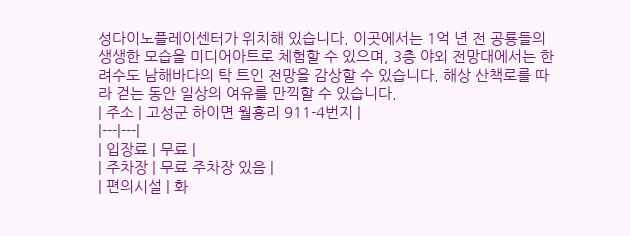성다이노플레이센터가 위치해 있습니다. 이곳에서는 1억 년 전 공룡들의 생생한 모습을 미디어아트로 체험할 수 있으며, 3층 야외 전망대에서는 한려수도 남해바다의 탁 트인 전망을 감상할 수 있습니다. 해상 산책로를 따라 걷는 동안 일상의 여유를 만끽할 수 있습니다.
| 주소 | 고성군 하이면 월흥리 911-4번지 |
|---|---|
| 입장료 | 무료 |
| 주차장 | 무료 주차장 있음 |
| 편의시설 | 화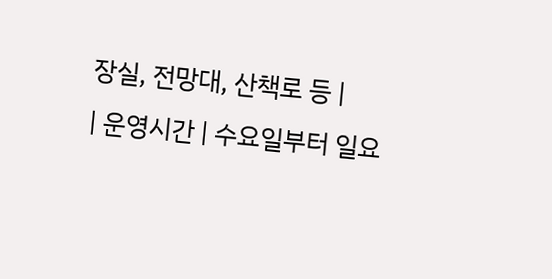장실, 전망대, 산책로 등 |
| 운영시간 | 수요일부터 일요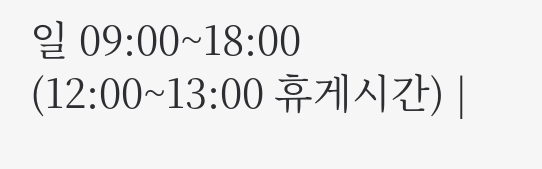일 09:00~18:00 (12:00~13:00 휴게시간) |